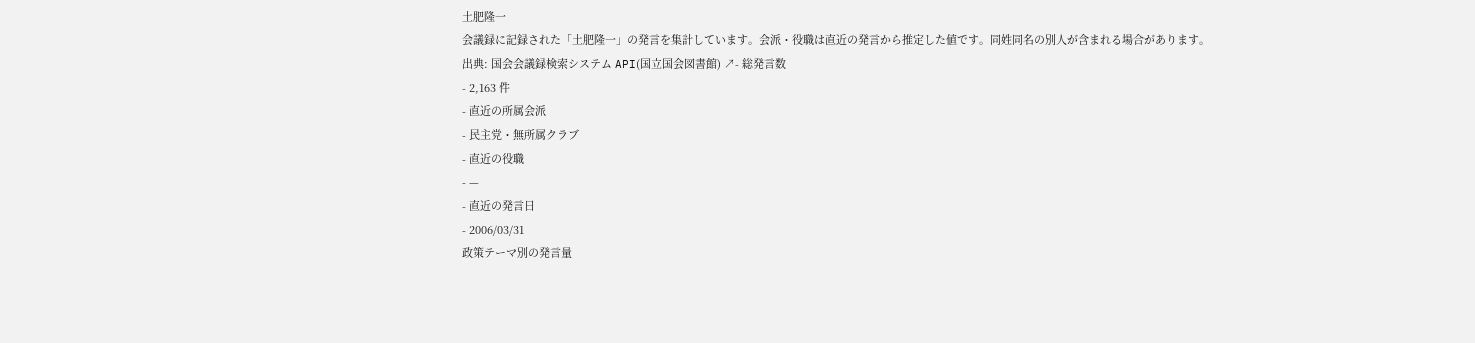土肥隆一
会議録に記録された「土肥隆一」の発言を集計しています。会派・役職は直近の発言から推定した値です。同姓同名の別人が含まれる場合があります。
出典: 国会会議録検索システム API(国立国会図書館) ↗- 総発言数
- 2,163 件
- 直近の所属会派
- 民主党・無所属クラブ
- 直近の役職
- —
- 直近の発言日
- 2006/03/31
政策テーマ別の発言量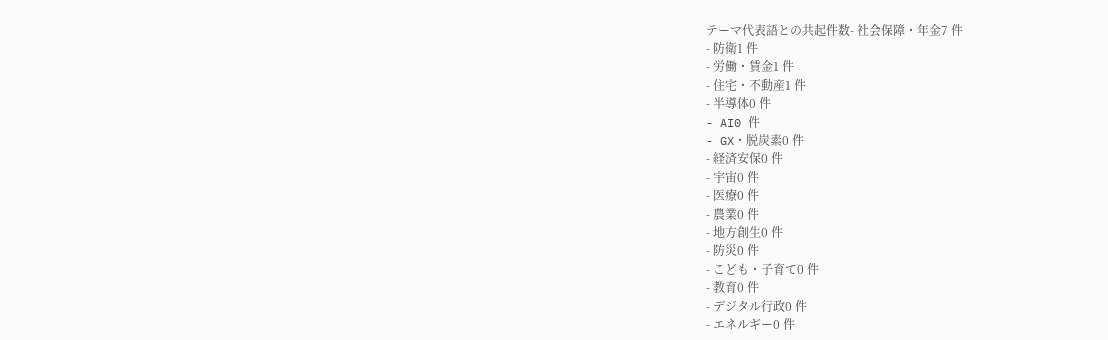テーマ代表語との共起件数- 社会保障・年金7 件
- 防衛1 件
- 労働・賃金1 件
- 住宅・不動産1 件
- 半導体0 件
- AI0 件
- GX・脱炭素0 件
- 経済安保0 件
- 宇宙0 件
- 医療0 件
- 農業0 件
- 地方創生0 件
- 防災0 件
- こども・子育て0 件
- 教育0 件
- デジタル行政0 件
- エネルギー0 件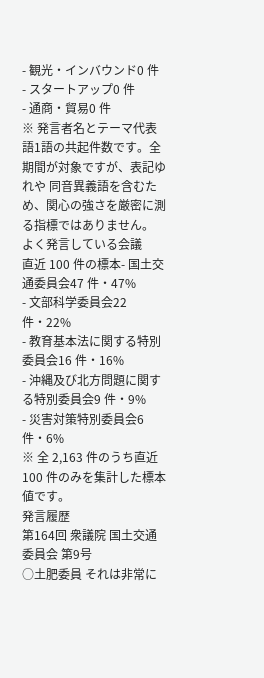- 観光・インバウンド0 件
- スタートアップ0 件
- 通商・貿易0 件
※ 発言者名とテーマ代表語1語の共起件数です。全期間が対象ですが、表記ゆれや 同音異義語を含むため、関心の強さを厳密に測る指標ではありません。
よく発言している会議
直近 100 件の標本- 国土交通委員会47 件・47%
- 文部科学委員会22 件・22%
- 教育基本法に関する特別委員会16 件・16%
- 沖縄及び北方問題に関する特別委員会9 件・9%
- 災害対策特別委員会6 件・6%
※ 全 2,163 件のうち直近 100 件のみを集計した標本値です。
発言履歴
第164回 衆議院 国土交通委員会 第9号
○土肥委員 それは非常に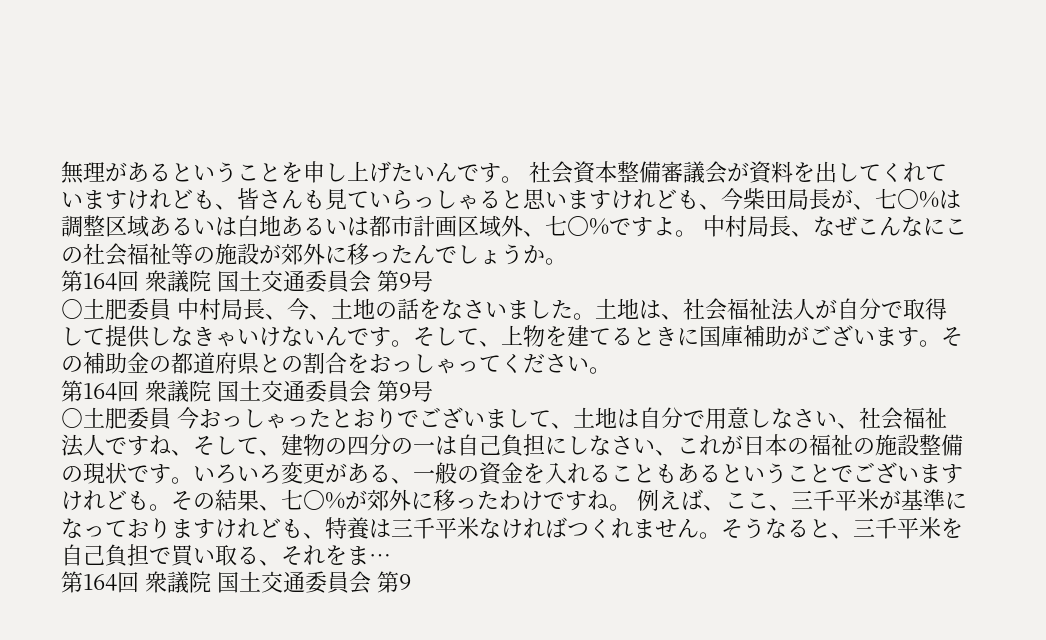無理があるということを申し上げたいんです。 社会資本整備審議会が資料を出してくれていますけれども、皆さんも見ていらっしゃると思いますけれども、今柴田局長が、七〇%は調整区域あるいは白地あるいは都市計画区域外、七〇%ですよ。 中村局長、なぜこんなにこの社会福祉等の施設が郊外に移ったんでしょうか。
第164回 衆議院 国土交通委員会 第9号
○土肥委員 中村局長、今、土地の話をなさいました。土地は、社会福祉法人が自分で取得して提供しなきゃいけないんです。そして、上物を建てるときに国庫補助がございます。その補助金の都道府県との割合をおっしゃってください。
第164回 衆議院 国土交通委員会 第9号
○土肥委員 今おっしゃったとおりでございまして、土地は自分で用意しなさい、社会福祉法人ですね、そして、建物の四分の一は自己負担にしなさい、これが日本の福祉の施設整備の現状です。いろいろ変更がある、一般の資金を入れることもあるということでございますけれども。その結果、七〇%が郊外に移ったわけですね。 例えば、ここ、三千平米が基準になっておりますけれども、特養は三千平米なければつくれません。そうなると、三千平米を自己負担で買い取る、それをま…
第164回 衆議院 国土交通委員会 第9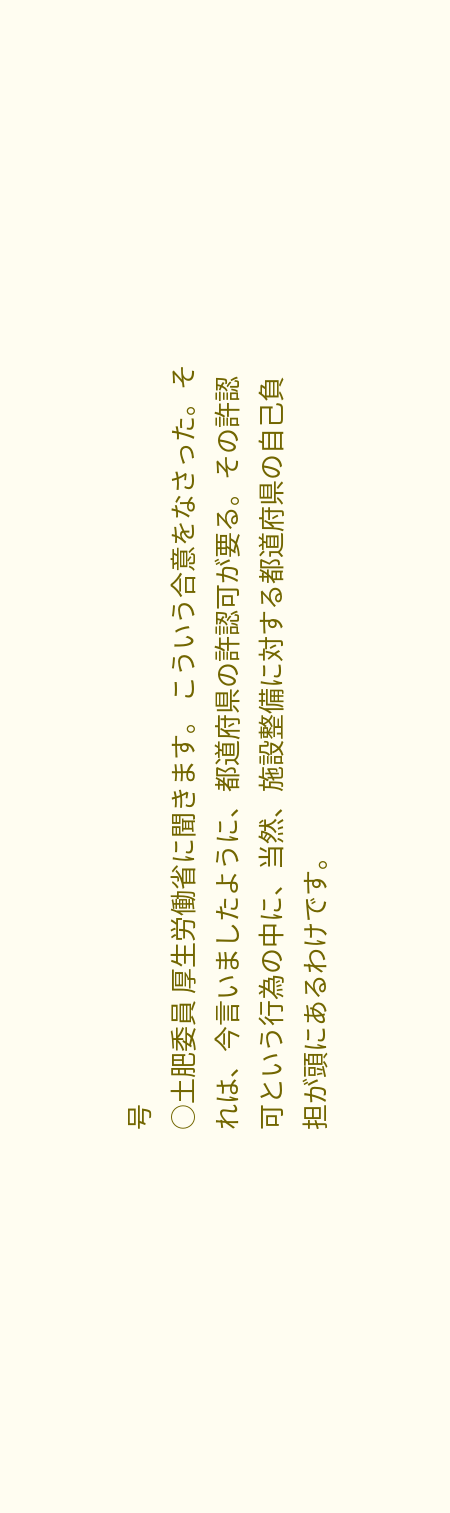号
○土肥委員 厚生労働省に聞きます。 こういう合意をなさった。それは、今言いましたように、都道府県の許認可が要る。その許認可という行為の中に、当然、施設整備に対する都道府県の自己負担が頭にあるわけです。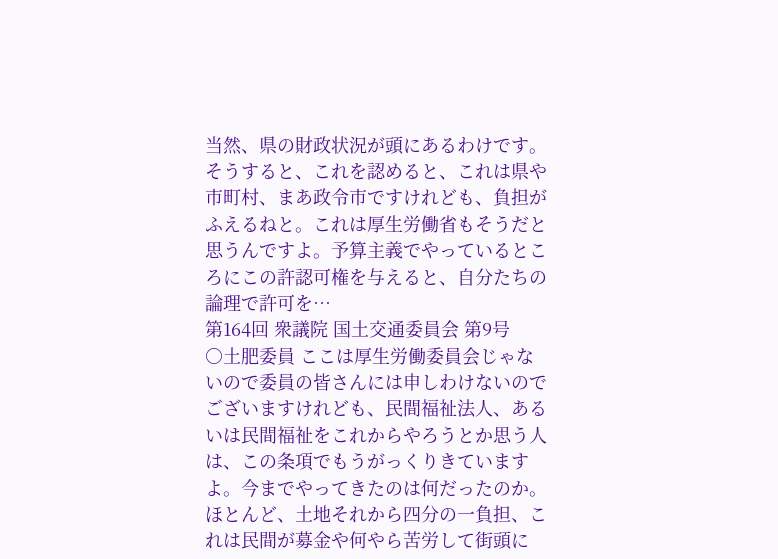当然、県の財政状況が頭にあるわけです。そうすると、これを認めると、これは県や市町村、まあ政令市ですけれども、負担がふえるねと。これは厚生労働省もそうだと思うんですよ。予算主義でやっているところにこの許認可権を与えると、自分たちの論理で許可を…
第164回 衆議院 国土交通委員会 第9号
○土肥委員 ここは厚生労働委員会じゃないので委員の皆さんには申しわけないのでございますけれども、民間福祉法人、あるいは民間福祉をこれからやろうとか思う人は、この条項でもうがっくりきていますよ。今までやってきたのは何だったのか。ほとんど、土地それから四分の一負担、これは民間が募金や何やら苦労して街頭に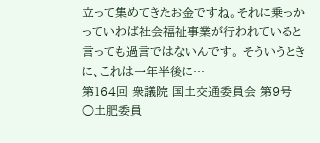立って集めてきたお金ですね。それに乗っかっていわば社会福祉事業が行われていると言っても過言ではないんです。 そういうときに、これは一年半後に…
第164回 衆議院 国土交通委員会 第9号
○土肥委員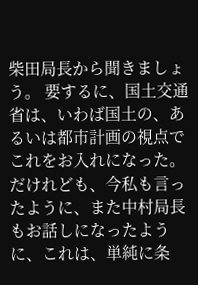柴田局長から聞きましょう。 要するに、国土交通省は、いわば国土の、あるいは都市計画の視点でこれをお入れになった。だけれども、今私も言ったように、また中村局長もお話しになったように、これは、単純に条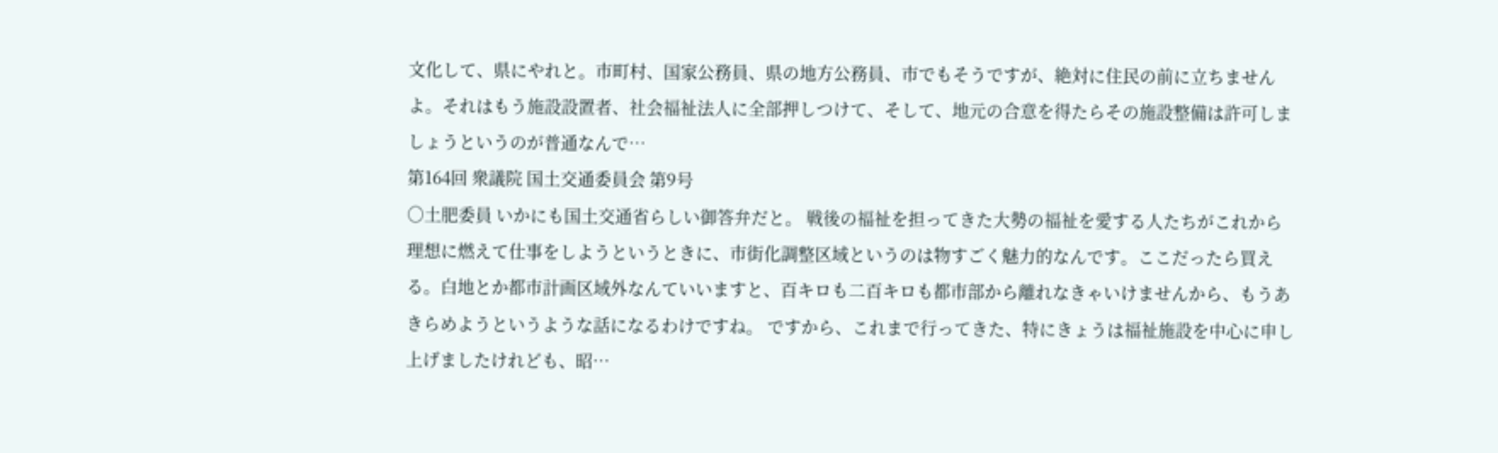文化して、県にやれと。市町村、国家公務員、県の地方公務員、市でもそうですが、絶対に住民の前に立ちませんよ。それはもう施設設置者、社会福祉法人に全部押しつけて、そして、地元の合意を得たらその施設整備は許可しましょうというのが普通なんで…
第164回 衆議院 国土交通委員会 第9号
○土肥委員 いかにも国土交通省らしい御答弁だと。 戦後の福祉を担ってきた大勢の福祉を愛する人たちがこれから理想に燃えて仕事をしようというときに、市街化調整区域というのは物すごく魅力的なんです。ここだったら買える。白地とか都市計画区域外なんていいますと、百キロも二百キロも都市部から離れなきゃいけませんから、もうあきらめようというような話になるわけですね。 ですから、これまで行ってきた、特にきょうは福祉施設を中心に申し上げましたけれども、昭…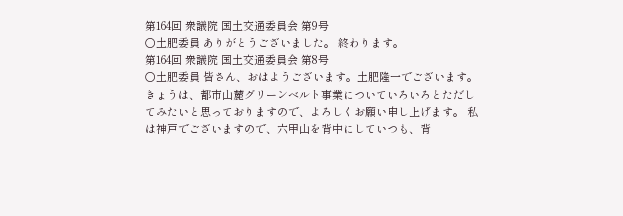第164回 衆議院 国土交通委員会 第9号
○土肥委員 ありがとうございました。 終わります。
第164回 衆議院 国土交通委員会 第8号
○土肥委員 皆さん、おはようございます。土肥隆一でございます。 きょうは、都市山麓グリーンベルト事業についていろいろとただしてみたいと思っておりますので、よろしくお願い申し上げます。 私は神戸でございますので、六甲山を背中にしていつも、背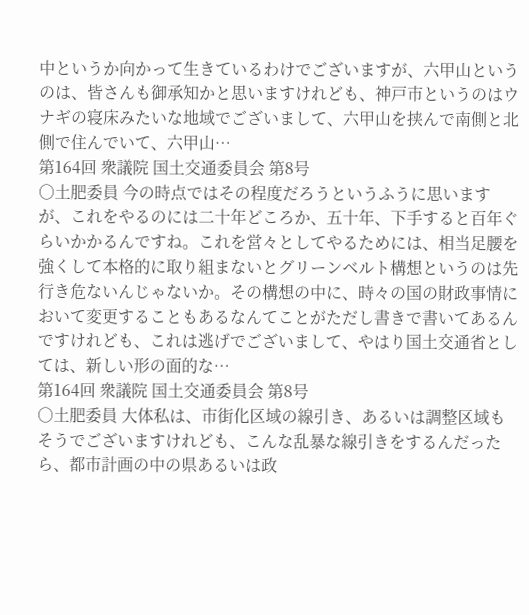中というか向かって生きているわけでございますが、六甲山というのは、皆さんも御承知かと思いますけれども、神戸市というのはウナギの寝床みたいな地域でございまして、六甲山を挟んで南側と北側で住んでいて、六甲山…
第164回 衆議院 国土交通委員会 第8号
○土肥委員 今の時点ではその程度だろうというふうに思いますが、これをやるのには二十年どころか、五十年、下手すると百年ぐらいかかるんですね。これを営々としてやるためには、相当足腰を強くして本格的に取り組まないとグリーンベルト構想というのは先行き危ないんじゃないか。その構想の中に、時々の国の財政事情において変更することもあるなんてことがただし書きで書いてあるんですけれども、これは逃げでございまして、やはり国土交通省としては、新しい形の面的な…
第164回 衆議院 国土交通委員会 第8号
○土肥委員 大体私は、市街化区域の線引き、あるいは調整区域もそうでございますけれども、こんな乱暴な線引きをするんだったら、都市計画の中の県あるいは政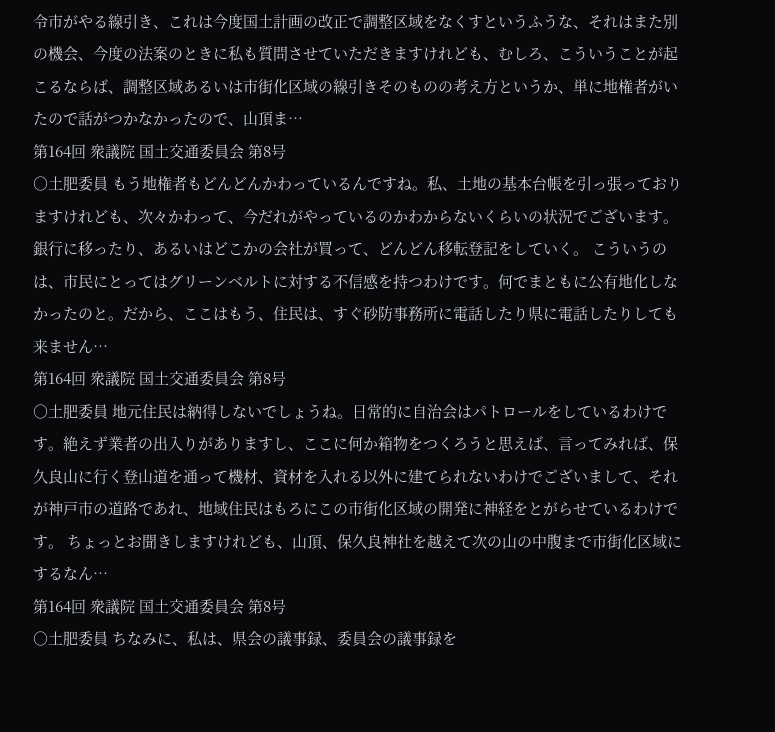令市がやる線引き、これは今度国土計画の改正で調整区域をなくすというふうな、それはまた別の機会、今度の法案のときに私も質問させていただきますけれども、むしろ、こういうことが起こるならば、調整区域あるいは市街化区域の線引きそのものの考え方というか、単に地権者がいたので話がつかなかったので、山頂ま…
第164回 衆議院 国土交通委員会 第8号
○土肥委員 もう地権者もどんどんかわっているんですね。私、土地の基本台帳を引っ張っておりますけれども、次々かわって、今だれがやっているのかわからないくらいの状況でございます。銀行に移ったり、あるいはどこかの会社が買って、どんどん移転登記をしていく。 こういうのは、市民にとってはグリーンベルトに対する不信感を持つわけです。何でまともに公有地化しなかったのと。だから、ここはもう、住民は、すぐ砂防事務所に電話したり県に電話したりしても来ません…
第164回 衆議院 国土交通委員会 第8号
○土肥委員 地元住民は納得しないでしょうね。日常的に自治会はパトロールをしているわけです。絶えず業者の出入りがありますし、ここに何か箱物をつくろうと思えば、言ってみれば、保久良山に行く登山道を通って機材、資材を入れる以外に建てられないわけでございまして、それが神戸市の道路であれ、地域住民はもろにこの市街化区域の開発に神経をとがらせているわけです。 ちょっとお聞きしますけれども、山頂、保久良神社を越えて次の山の中腹まで市街化区域にするなん…
第164回 衆議院 国土交通委員会 第8号
○土肥委員 ちなみに、私は、県会の議事録、委員会の議事録を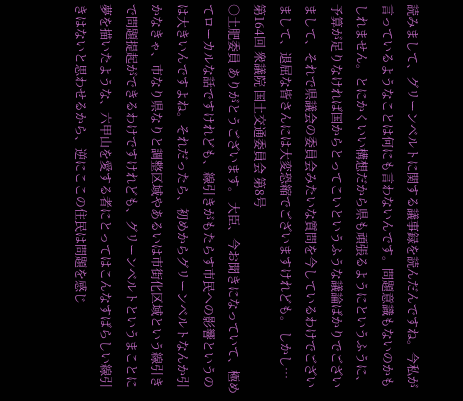読みまして、グリーンベルトに関する議事録を読んだんですね。今私が言っているようなことは何にも言わないんです。問題意識もないのかもしれません。とにかくいい構想だから県も頑張るようにというふうに、予算が足りなければ国からとってこいというふうな議論ばかりでございまして、それで県議会の委員会みたいな質問を今しているわけでございまして、退屈な皆さんには大変恐縮でございますけれども。 しかし…
第164回 衆議院 国土交通委員会 第8号
○土肥委員 ありがとうございます。 大臣、今お聞きになっていて、極めてローカルな話ですけれども、線引きがもたらす市民への影響というのは大きいんですよね。それだったら、初めからグリーンベルトなんか引かなきゃ、市なり県なりと調整区域やあるいは市街化区域という線引きで問題提起ができるわけですけれども、グリーンベルトというまことに夢を描いたような、六甲山を愛する者にとってはこんなすばらしい線引きはないと思わせるから、逆にここの住民は問題を感じ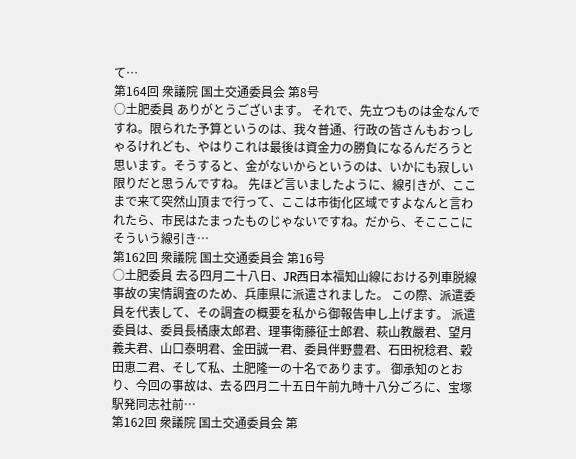て…
第164回 衆議院 国土交通委員会 第8号
○土肥委員 ありがとうございます。 それで、先立つものは金なんですね。限られた予算というのは、我々普通、行政の皆さんもおっしゃるけれども、やはりこれは最後は資金力の勝負になるんだろうと思います。そうすると、金がないからというのは、いかにも寂しい限りだと思うんですね。 先ほど言いましたように、線引きが、ここまで来て突然山頂まで行って、ここは市街化区域ですよなんと言われたら、市民はたまったものじゃないですね。だから、そこここにそういう線引き…
第162回 衆議院 国土交通委員会 第16号
○土肥委員 去る四月二十八日、JR西日本福知山線における列車脱線事故の実情調査のため、兵庫県に派遣されました。 この際、派遣委員を代表して、その調査の概要を私から御報告申し上げます。 派遣委員は、委員長橘康太郎君、理事衛藤征士郎君、萩山教嚴君、望月義夫君、山口泰明君、金田誠一君、委員伴野豊君、石田祝稔君、穀田恵二君、そして私、土肥隆一の十名であります。 御承知のとおり、今回の事故は、去る四月二十五日午前九時十八分ごろに、宝塚駅発同志社前…
第162回 衆議院 国土交通委員会 第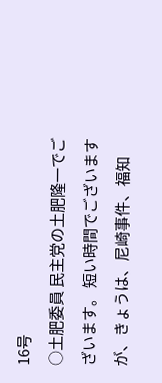16号
○土肥委員 民主党の土肥隆一でございます。 短い時間でございますが、きょうは、尼崎事件、福知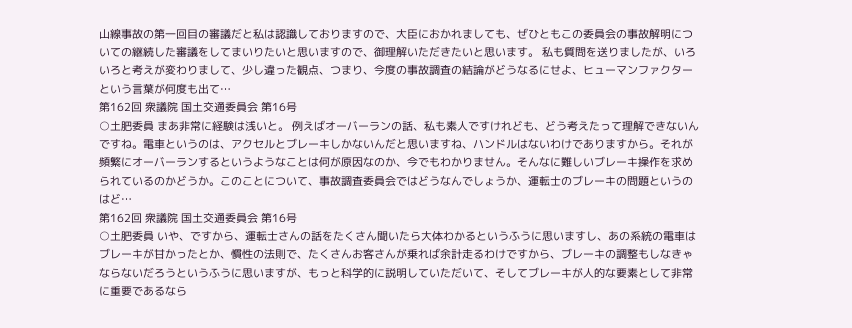山線事故の第一回目の審議だと私は認識しておりますので、大臣におかれましても、ぜひともこの委員会の事故解明についての継続した審議をしてまいりたいと思いますので、御理解いただきたいと思います。 私も質問を送りましたが、いろいろと考えが変わりまして、少し違った観点、つまり、今度の事故調査の結論がどうなるにせよ、ヒューマンファクターという言葉が何度も出て…
第162回 衆議院 国土交通委員会 第16号
○土肥委員 まあ非常に経験は浅いと。 例えばオーバーランの話、私も素人ですけれども、どう考えたって理解できないんですね。電車というのは、アクセルとブレーキしかないんだと思いますね、ハンドルはないわけでありますから。それが頻繁にオーバーランするというようなことは何が原因なのか、今でもわかりません。そんなに難しいブレーキ操作を求められているのかどうか。このことについて、事故調査委員会ではどうなんでしょうか、運転士のブレーキの問題というのはど…
第162回 衆議院 国土交通委員会 第16号
○土肥委員 いや、ですから、運転士さんの話をたくさん聞いたら大体わかるというふうに思いますし、あの系統の電車はブレーキが甘かったとか、慣性の法則で、たくさんお客さんが乗れば余計走るわけですから、ブレーキの調整もしなきゃならないだろうというふうに思いますが、もっと科学的に説明していただいて、そしてブレーキが人的な要素として非常に重要であるなら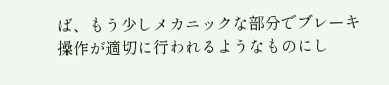ば、もう少しメカニックな部分でブレーキ操作が適切に行われるようなものにし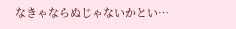なきゃならぬじゃないかとい…